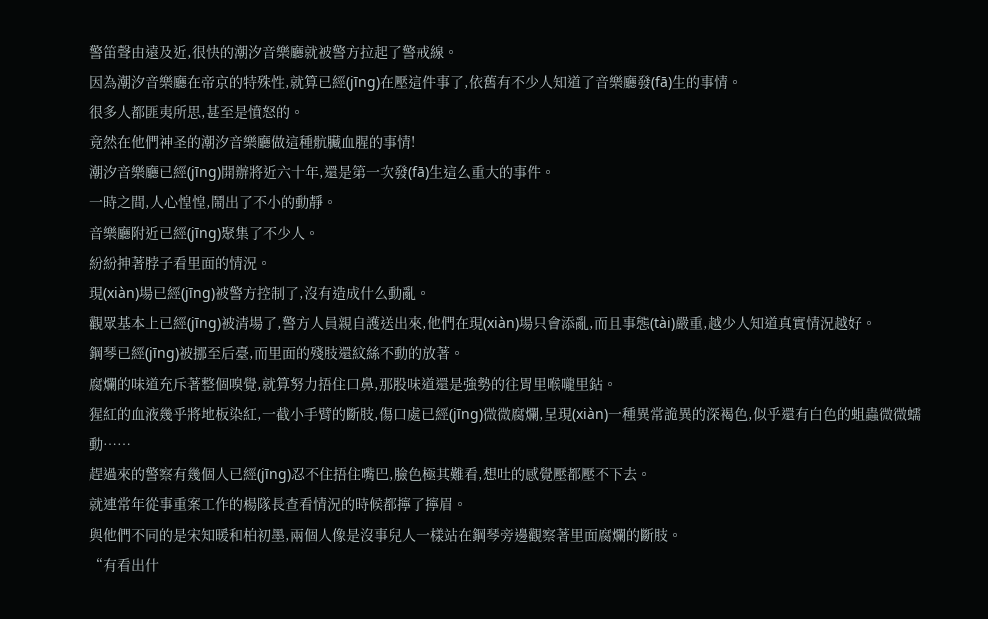警笛聲由遠及近,很快的潮汐音樂廳就被警方拉起了警戒線。
因為潮汐音樂廳在帝京的特殊性,就算已經(jīng)在壓這件事了,依舊有不少人知道了音樂廳發(fā)生的事情。
很多人都匪夷所思,甚至是憤怒的。
竟然在他們神圣的潮汐音樂廳做這種骯臟血腥的事情!
潮汐音樂廳已經(jīng)開辦將近六十年,還是第一次發(fā)生這么重大的事件。
一時之間,人心惶惶,鬧出了不小的動靜。
音樂廳附近已經(jīng)聚集了不少人。
紛紛抻著脖子看里面的情況。
現(xiàn)場已經(jīng)被警方控制了,沒有造成什么動亂。
觀眾基本上已經(jīng)被清場了,警方人員親自護送出來,他們在現(xiàn)場只會添亂,而且事態(tài)嚴重,越少人知道真實情況越好。
鋼琴已經(jīng)被挪至后臺,而里面的殘肢還紋絲不動的放著。
腐爛的味道充斥著整個嗅覺,就算努力捂住口鼻,那股味道還是強勢的往胃里喉嚨里鉆。
猩紅的血液幾乎將地板染紅,一截小手臂的斷肢,傷口處已經(jīng)微微腐爛,呈現(xiàn)一種異常詭異的深褐色,似乎還有白色的蛆蟲微微蠕動……
趕過來的警察有幾個人已經(jīng)忍不住捂住嘴巴,臉色極其難看,想吐的感覺壓都壓不下去。
就連常年從事重案工作的楊隊長查看情況的時候都擰了擰眉。
與他們不同的是宋知暖和柏初墨,兩個人像是沒事兒人一樣站在鋼琴旁邊觀察著里面腐爛的斷肢。
“有看出什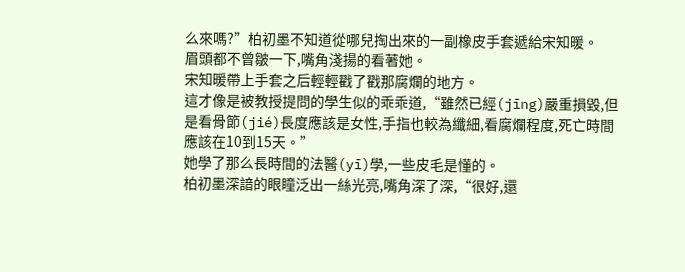么來嗎?”柏初墨不知道從哪兒掏出來的一副橡皮手套遞給宋知暖。
眉頭都不曾皺一下,嘴角淺揚的看著她。
宋知暖帶上手套之后輕輕戳了戳那腐爛的地方。
這才像是被教授提問的學生似的乖乖道,“雖然已經(jīng)嚴重損毀,但是看骨節(jié)長度應該是女性,手指也較為纖細,看腐爛程度,死亡時間應該在10到15天。”
她學了那么長時間的法醫(yī)學,一些皮毛是懂的。
柏初墨深諳的眼瞳泛出一絲光亮,嘴角深了深,“很好,還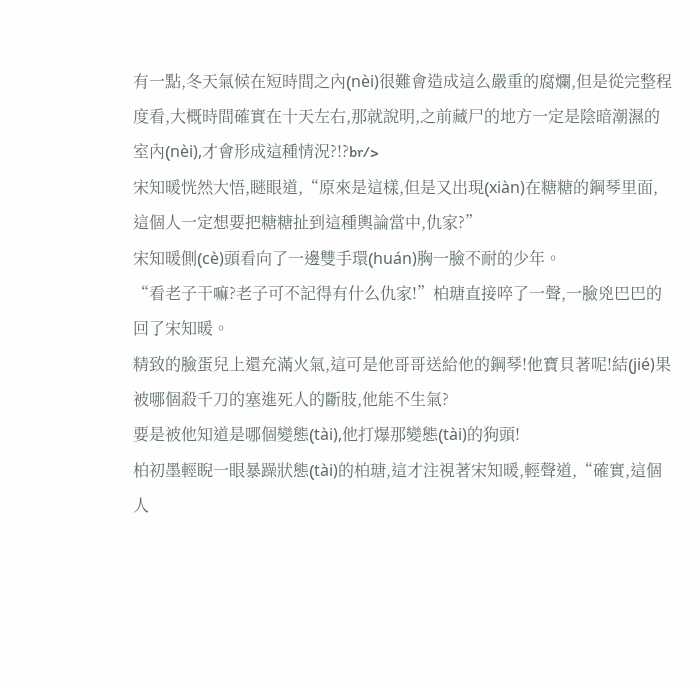有一點,冬天氣候在短時間之內(nèi)很難會造成這么嚴重的腐爛,但是從完整程度看,大概時間確實在十天左右,那就說明,之前藏尸的地方一定是陰暗潮濕的室內(nèi),才會形成這種情況?!?br/>
宋知暖恍然大悟,瞇眼道,“原來是這樣,但是又出現(xiàn)在糖糖的鋼琴里面,這個人一定想要把糖糖扯到這種輿論當中,仇家?”
宋知暖側(cè)頭看向了一邊雙手環(huán)胸一臉不耐的少年。
“看老子干嘛?老子可不記得有什么仇家!”柏瑭直接啐了一聲,一臉兇巴巴的回了宋知暖。
精致的臉蛋兒上還充滿火氣,這可是他哥哥送給他的鋼琴!他寶貝著呢!結(jié)果被哪個殺千刀的塞進死人的斷肢,他能不生氣?
要是被他知道是哪個變態(tài),他打爆那變態(tài)的狗頭!
柏初墨輕睨一眼暴躁狀態(tài)的柏瑭,這才注視著宋知暖,輕聲道,“確實,這個人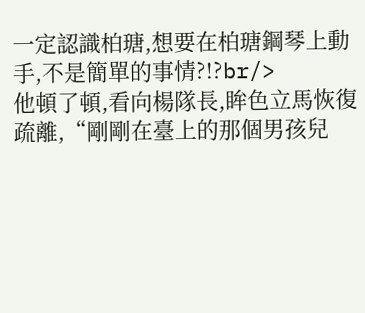一定認識柏瑭,想要在柏瑭鋼琴上動手,不是簡單的事情?!?br/>
他頓了頓,看向楊隊長,眸色立馬恢復疏離,“剛剛在臺上的那個男孩兒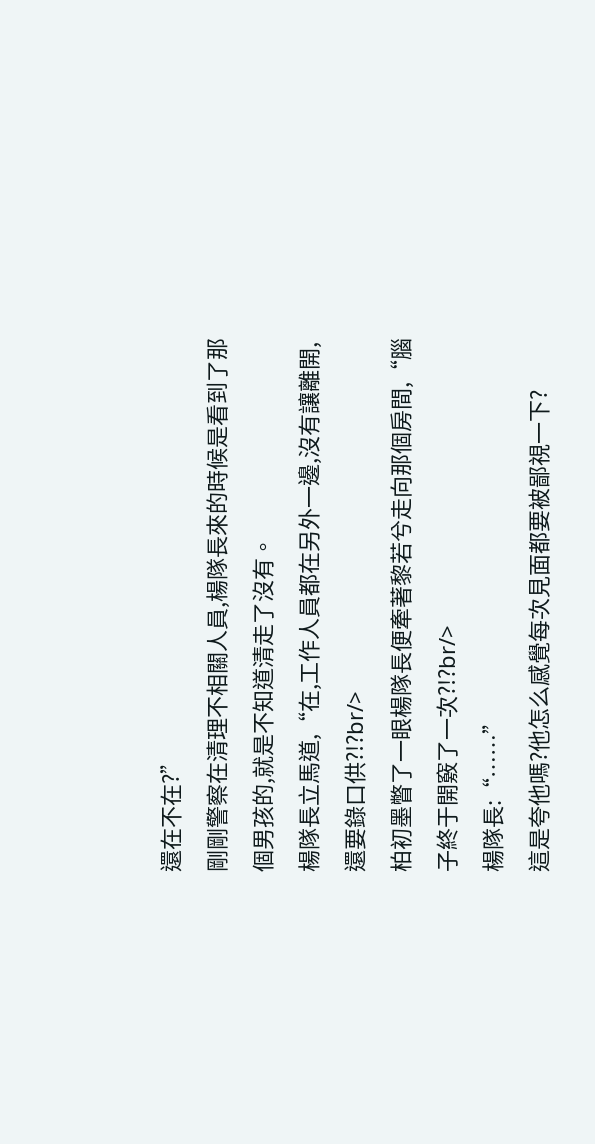還在不在?”
剛剛警察在清理不相關人員,楊隊長來的時候是看到了那個男孩的,就是不知道清走了沒有。
楊隊長立馬道,“在,工作人員都在另外一邊,沒有讓離開,還要錄口供?!?br/>
柏初墨瞥了一眼楊隊長便牽著黎若兮走向那個房間,“腦子終于開竅了一次?!?br/>
楊隊長:“……”
這是夸他嗎?他怎么感覺每次見面都要被鄙視一下?